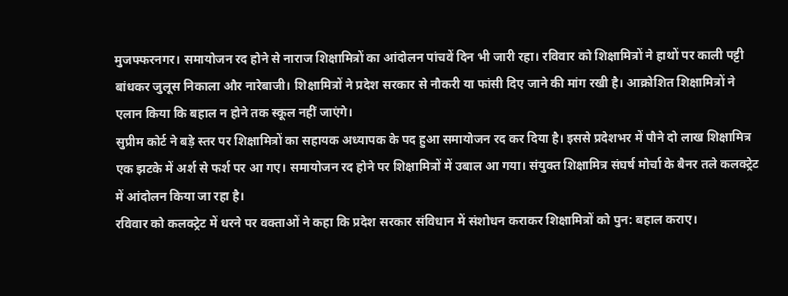मुजफ्फरनगर। समायोजन रद होने से नाराज शिक्षामित्रों का आंदोलन पांचवें दिन भी जारी रहा। रविवार को शिक्षामित्रों ने हाथों पर काली पट्टी बांधकर जुलूस निकाला और नारेबाजी। शिक्षामित्रों ने प्रदेश सरकार से नौकरी या फांसी दिए जाने की मांग रखी है। आक्रोशित शिक्षामित्रों ने एलान किया कि बहाल न होने तक स्कूल नहीं जाएंगे।
सुप्रीम कोर्ट ने बड़े स्तर पर शिक्षामित्रों का सहायक अध्यापक के पद हुआ समायोजन रद कर दिया है। इससे प्रदेशभर में पौने दो लाख शिक्षामित्र एक झटके में अर्श से फर्श पर आ गए। समायोजन रद होने पर शिक्षामित्रों में उबाल आ गया। संयुक्त शिक्षामित्र संघर्ष मोर्चा के बैनर तले कलक्ट्रेट में आंदोलन किया जा रहा है।
रविवार को कलक्ट्रेट में धरने पर वक्ताओं ने कहा कि प्रदेश सरकार संविधान में संशोधन कराकर शिक्षामित्रों को पुन: बहाल कराए।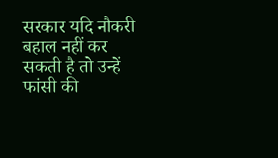सरकार यदि नौकरी बहाल नहीं कर सकती है तो उन्हें फांसी की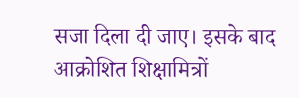सजा दिला दी जाए। इसके बाद आक्रोशित शिक्षामित्रों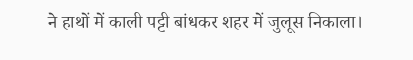ने हाथों में काली पट्टी बांधकर शहर में जुलूस निकाला।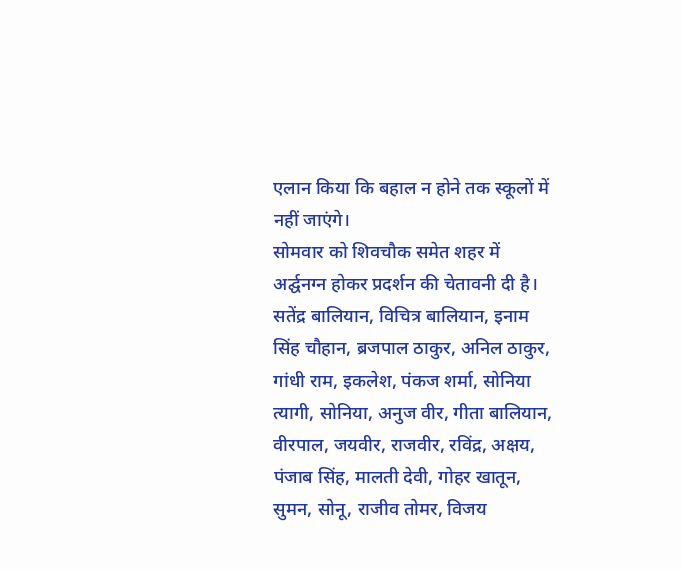एलान किया कि बहाल न होने तक स्कूलों में नहीं जाएंगे।
सोमवार को शिवचौक समेत शहर में अर्द्घनग्न होकर प्रदर्शन की चेतावनी दी है। सतेंद्र बालियान, विचित्र बालियान, इनाम सिंह चौहान, ब्रजपाल ठाकुर, अनिल ठाकुर, गांधी राम, इकलेश, पंकज शर्मा, सोनिया त्यागी, सोनिया, अनुज वीर, गीता बालियान, वीरपाल, जयवीर, राजवीर, रविंद्र, अक्षय, पंजाब सिंह, मालती देवी, गोहर खातून, सुमन, सोनू, राजीव तोमर, विजय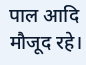पाल आदि मौजूद रहे।